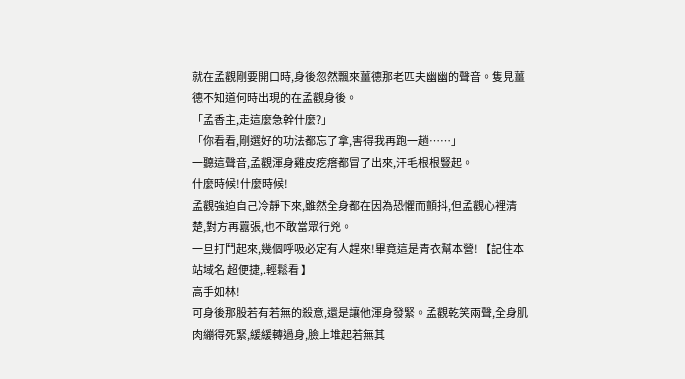就在孟觀剛要開口時,身後忽然飄來薑德那老匹夫幽幽的聲音。隻見薑德不知道何時出現的在孟觀身後。
「孟香主,走這麼急幹什麼?」
「你看看,剛選好的功法都忘了拿,害得我再跑一趟……」
一聽這聲音,孟觀渾身雞皮疙瘩都冒了出來,汗毛根根豎起。
什麼時候!什麼時候!
孟觀強迫自己冷靜下來,雖然全身都在因為恐懼而顫抖,但孟觀心裡清楚,對方再囂張,也不敢當眾行兇。
一旦打鬥起來,幾個呼吸必定有人趕來!畢竟這是青衣幫本營! 【記住本站域名 超便捷,.輕鬆看 】
高手如林!
可身後那股若有若無的殺意,還是讓他渾身發緊。孟觀乾笑兩聲,全身肌肉繃得死緊,緩緩轉過身,臉上堆起若無其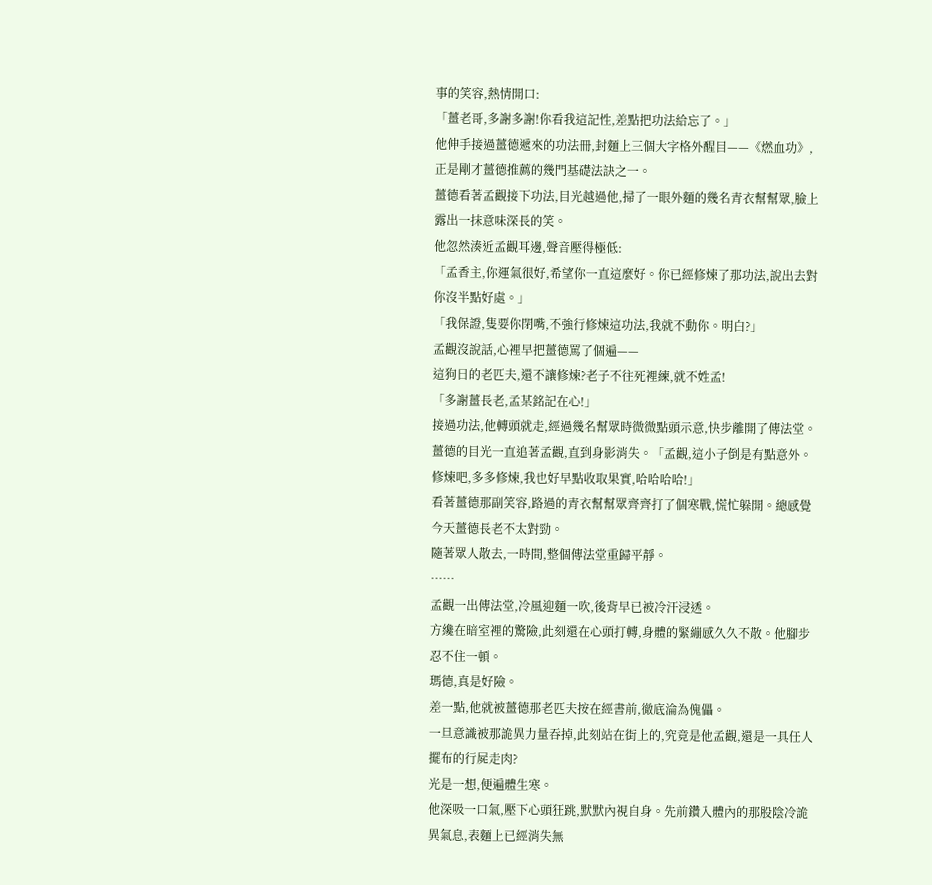事的笑容,熱情開口:
「薑老哥,多謝多謝!你看我這記性,差點把功法給忘了。」
他伸手接過薑德遞來的功法冊,封麵上三個大字格外醒目——《燃血功》,正是剛才薑德推薦的幾門基礎法訣之一。
薑德看著孟觀接下功法,目光越過他,掃了一眼外麵的幾名青衣幫幫眾,臉上露出一抹意味深長的笑。
他忽然湊近孟觀耳邊,聲音壓得極低:
「孟香主,你運氣很好,希望你一直這麼好。你已經修煉了那功法,說出去對你沒半點好處。」
「我保證,隻要你閉嘴,不強行修煉這功法,我就不動你。明白?」
孟觀沒說話,心裡早把薑德罵了個遍——
這狗日的老匹夫,還不讓修煉?老子不往死裡練,就不姓孟!
「多謝薑長老,孟某銘記在心!」
接過功法,他轉頭就走,經過幾名幫眾時微微點頭示意,快步離開了傳法堂。
薑德的目光一直追著孟觀,直到身影消失。「孟觀,這小子倒是有點意外。修煉吧,多多修煉,我也好早點收取果實,哈哈哈哈!」
看著薑德那副笑容,路過的青衣幫幫眾齊齊打了個寒戰,慌忙躲開。總感覺今天薑德長老不太對勁。
隨著眾人散去,一時間,整個傳法堂重歸平靜。
……
孟觀一出傳法堂,冷風迎麵一吹,後背早已被冷汗浸透。
方纔在暗室裡的驚險,此刻還在心頭打轉,身體的緊繃感久久不散。他腳步忍不住一頓。
瑪德,真是好險。
差一點,他就被薑德那老匹夫按在經書前,徹底淪為傀儡。
一旦意識被那詭異力量吞掉,此刻站在街上的,究竟是他孟觀,還是一具任人擺布的行屍走肉?
光是一想,便遍體生寒。
他深吸一口氣,壓下心頭狂跳,默默內視自身。先前鑽入體內的那股陰冷詭異氣息,表麵上已經消失無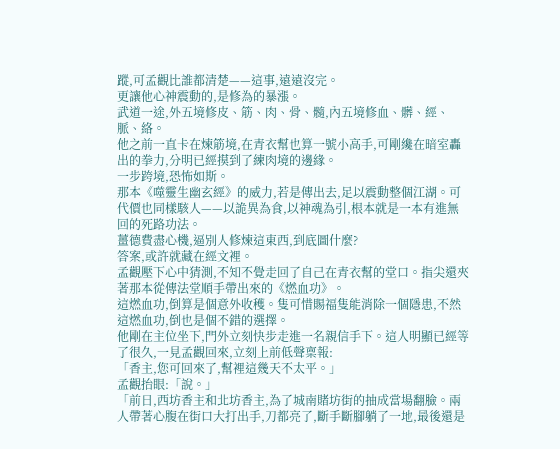蹤,可孟觀比誰都清楚——這事,遠遠沒完。
更讓他心神震動的,是修為的暴漲。
武道一途,外五境修皮、筋、肉、骨、髓,內五境修血、髒、經、脈、絡。
他之前一直卡在煉筋境,在青衣幫也算一號小高手,可剛纔在暗室轟出的拳力,分明已經摸到了練肉境的邊緣。
一步跨境,恐怖如斯。
那本《噬靈生幽玄經》的威力,若是傳出去,足以震動整個江湖。可代價也同樣駭人——以詭異為食,以神魂為引,根本就是一本有進無回的死路功法。
薑德費盡心機,逼別人修煉這東西,到底圖什麼?
答案,或許就藏在經文裡。
孟觀壓下心中猜測,不知不覺走回了自己在青衣幫的堂口。指尖還夾著那本從傳法堂順手帶出來的《燃血功》。
這燃血功,倒算是個意外收穫。隻可惜賜福隻能消除一個隱患,不然這燃血功,倒也是個不錯的選擇。
他剛在主位坐下,門外立刻快步走進一名親信手下。這人明顯已經等了很久,一見孟觀回來,立刻上前低聲稟報:
「香主,您可回來了,幫裡這幾天不太平。」
孟觀抬眼:「說。」
「前日,西坊香主和北坊香主,為了城南賭坊街的抽成當場翻臉。兩人帶著心腹在街口大打出手,刀都亮了,斷手斷腳躺了一地,最後還是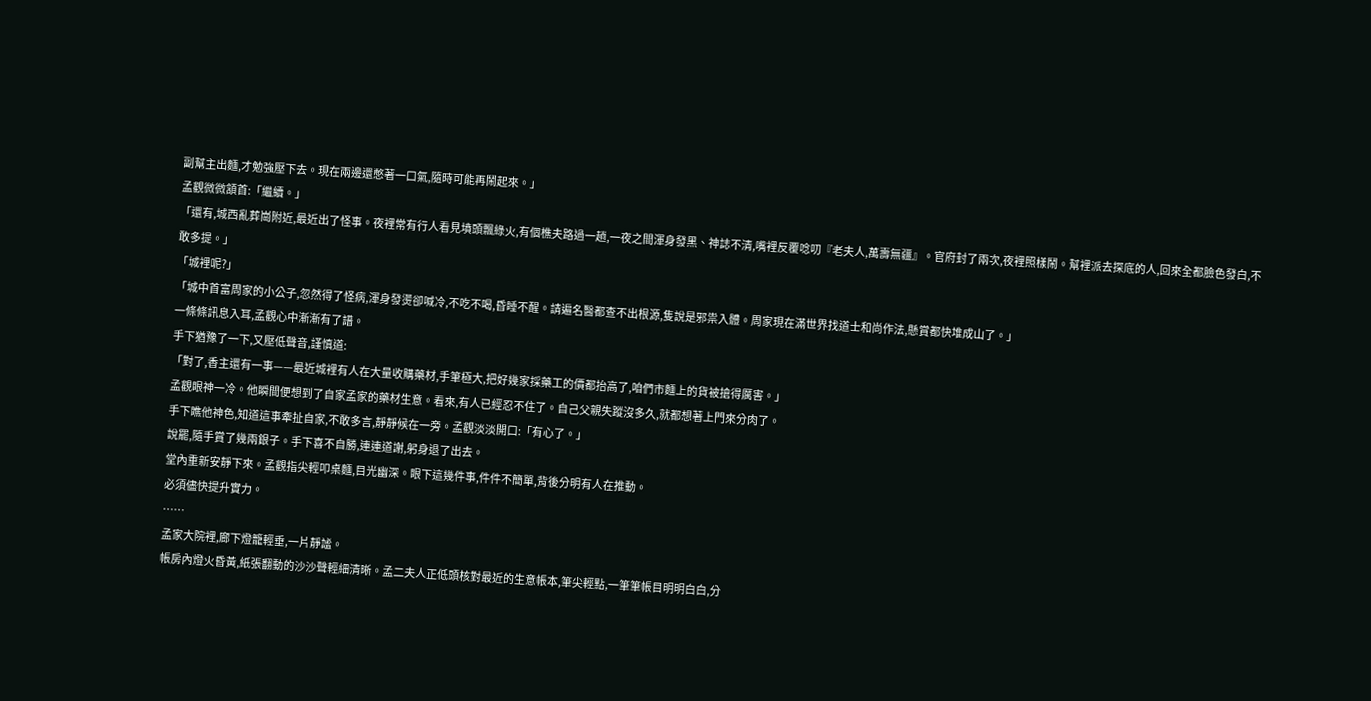副幫主出麵,才勉強壓下去。現在兩邊還憋著一口氣,隨時可能再鬧起來。」
孟觀微微頷首:「繼續。」
「還有,城西亂葬崗附近,最近出了怪事。夜裡常有行人看見墳頭飄綠火,有個樵夫路過一趟,一夜之間渾身發黑、神誌不清,嘴裡反覆唸叨『老夫人,萬壽無疆』。官府封了兩次,夜裡照樣鬧。幫裡派去探底的人,回來全都臉色發白,不敢多提。」
「城裡呢?」
「城中首富周家的小公子,忽然得了怪病,渾身發燙卻喊冷,不吃不喝,昏睡不醒。請遍名醫都查不出根源,隻說是邪祟入體。周家現在滿世界找道士和尚作法,懸賞都快堆成山了。」
一條條訊息入耳,孟觀心中漸漸有了譜。
手下猶豫了一下,又壓低聲音,謹慎道:
「對了,香主還有一事——最近城裡有人在大量收購藥材,手筆極大,把好幾家採藥工的價都抬高了,咱們市麵上的貨被搶得厲害。」
孟觀眼神一冷。他瞬間便想到了自家孟家的藥材生意。看來,有人已經忍不住了。自己父親失蹤沒多久,就都想著上門來分肉了。
手下瞧他神色,知道這事牽扯自家,不敢多言,靜靜候在一旁。孟觀淡淡開口:「有心了。」
說罷,隨手賞了幾兩銀子。手下喜不自勝,連連道謝,躬身退了出去。
堂內重新安靜下來。孟觀指尖輕叩桌麵,目光幽深。眼下這幾件事,件件不簡單,背後分明有人在推動。
必須儘快提升實力。
……
孟家大院裡,廊下燈籠輕垂,一片靜謐。
帳房內燈火昏黃,紙張翻動的沙沙聲輕細清晰。孟二夫人正低頭核對最近的生意帳本,筆尖輕點,一筆筆帳目明明白白,分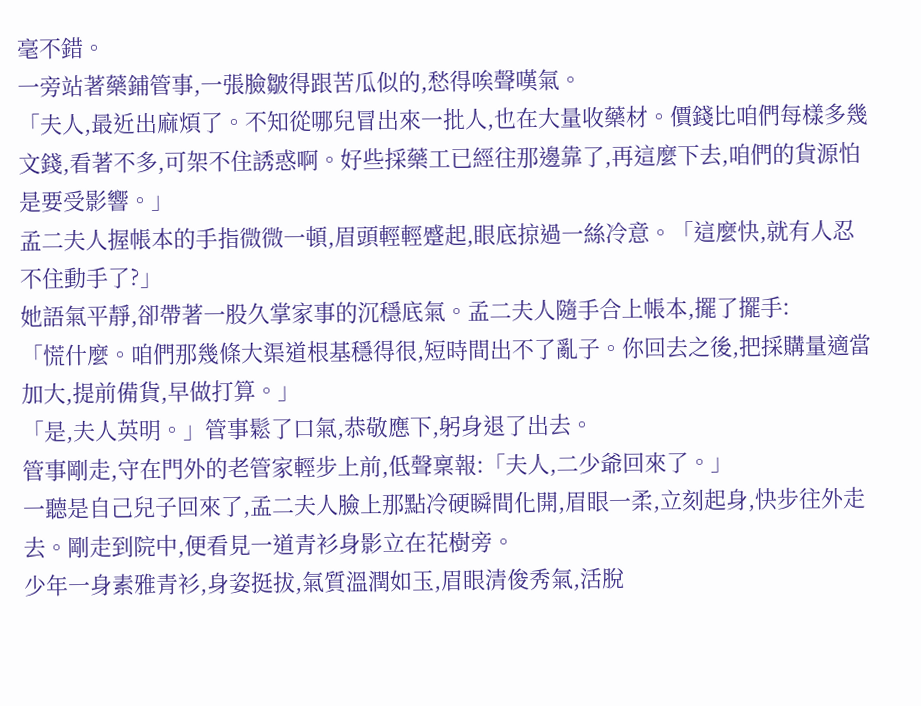毫不錯。
一旁站著藥鋪管事,一張臉皺得跟苦瓜似的,愁得唉聲嘆氣。
「夫人,最近出麻煩了。不知從哪兒冒出來一批人,也在大量收藥材。價錢比咱們每樣多幾文錢,看著不多,可架不住誘惑啊。好些採藥工已經往那邊靠了,再這麼下去,咱們的貨源怕是要受影響。」
孟二夫人握帳本的手指微微一頓,眉頭輕輕蹙起,眼底掠過一絲冷意。「這麼快,就有人忍不住動手了?」
她語氣平靜,卻帶著一股久掌家事的沉穩底氣。孟二夫人隨手合上帳本,擺了擺手:
「慌什麼。咱們那幾條大渠道根基穩得很,短時間出不了亂子。你回去之後,把採購量適當加大,提前備貨,早做打算。」
「是,夫人英明。」管事鬆了口氣,恭敬應下,躬身退了出去。
管事剛走,守在門外的老管家輕步上前,低聲稟報:「夫人,二少爺回來了。」
一聽是自己兒子回來了,孟二夫人臉上那點冷硬瞬間化開,眉眼一柔,立刻起身,快步往外走去。剛走到院中,便看見一道青衫身影立在花樹旁。
少年一身素雅青衫,身姿挺拔,氣質溫潤如玉,眉眼清俊秀氣,活脫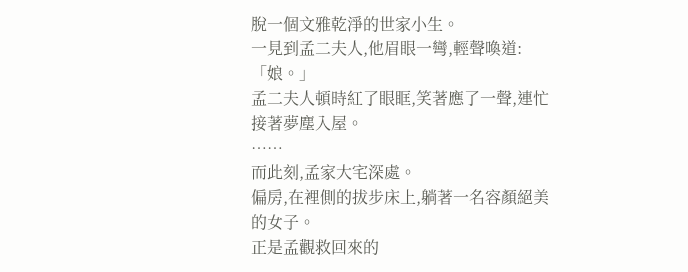脫一個文雅乾淨的世家小生。
一見到孟二夫人,他眉眼一彎,輕聲喚道:
「娘。」
孟二夫人頓時紅了眼眶,笑著應了一聲,連忙接著夢塵入屋。
……
而此刻,孟家大宅深處。
偏房,在裡側的拔步床上,躺著一名容顏絕美的女子。
正是孟觀救回來的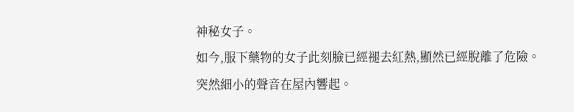神秘女子。
如今,服下藥物的女子此刻臉已經褪去紅熱,顯然已經脫離了危險。
突然細小的聲音在屋內響起。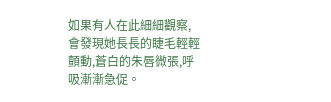如果有人在此細細觀察,會發現她長長的睫毛輕輕顫動,蒼白的朱唇微張,呼吸漸漸急促。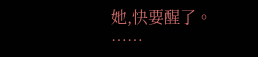她,快要醒了。
……